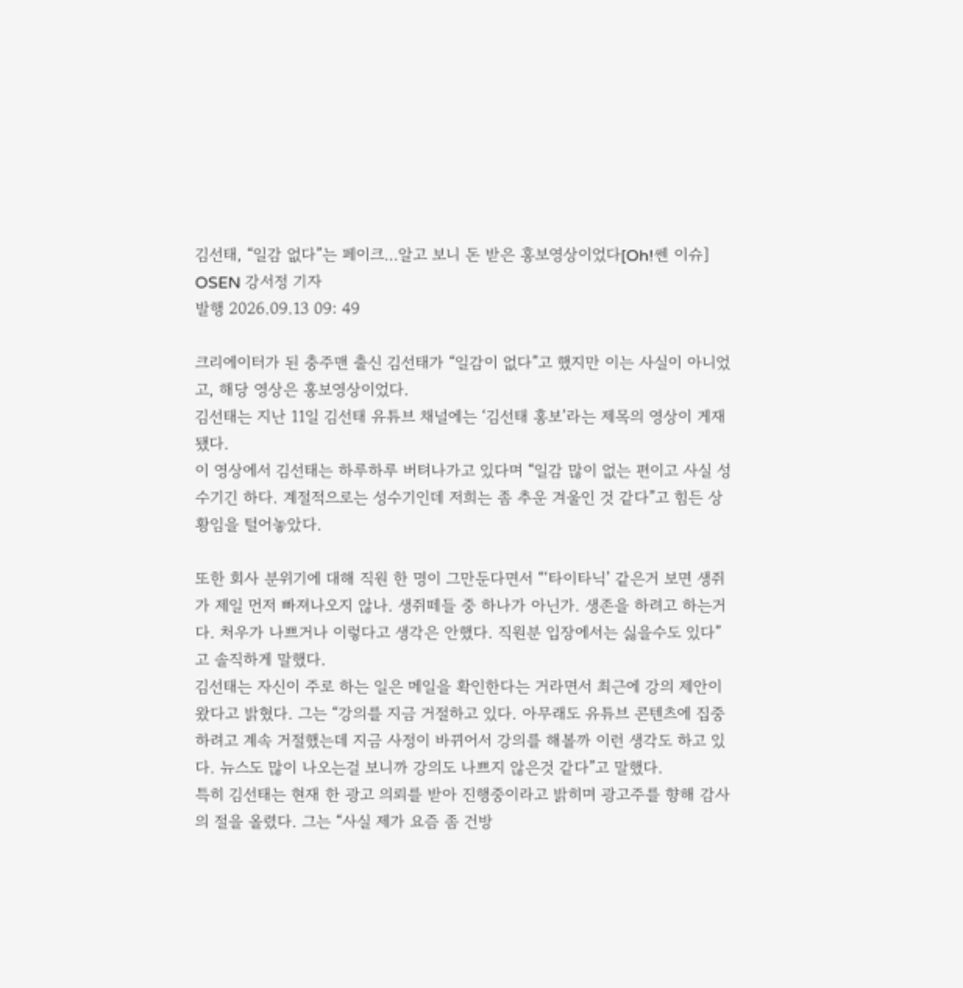김선태, “일감 없다”는 페이크…알고 보니 돈 받은 홍보영상이었다[Oh!쎈 이슈]
OSEN 강서정 기자
발행 2026.09.13 09: 49

크리에이터가 된 충주맨 출신 김선태가 “일감이 없다”고 했지만 이는 사실이 아니었고, 해당 영상은 홍보영상이었다.
김선태는 지난 11일 김선태 유튜브 채널에는 ‘김선태 홍보’라는 제목의 영상이 게재됐다.
이 영상에서 김선태는 하루하루 버텨나가고 있다며 “일감 많이 없는 편이고 사실 성수기긴 하다. 계절적으로는 성수기인데 저희는 좀 추운 겨울인 것 같다”고 힘든 상황임을 털어놓았다.

또한 회사 분위기에 대해 직원 한 명이 그만둔다면서 “‘타이타닉’ 같은거 보면 생쥐가 제일 먼저 빠져나오지 않나. 생쥐떼들 중 하나가 아닌가. 생존을 하려고 하는거다. 처우가 나쁘거나 이렇다고 생각은 안했다. 직원분 입장에서는 싫을수도 있다”고 솔직하게 말했다.
김선태는 자신이 주로 하는 일은 메일을 확인한다는 거라면서 최근에 강의 제안이 왔다고 밝혔다. 그는 “강의를 지금 거절하고 있다. 아무래도 유튜브 콘텐츠에 집중하려고 계속 거절했는데 지금 사정이 바뀌어서 강의를 해볼까 이런 생각도 하고 있다. 뉴스도 많이 나오는걸 보니까 강의도 나쁘지 않은것 같다”고 말했다.
특히 김선태는 현재 한 광고 의뢰를 받아 진행중이라고 밝히며 광고주를 향해 감사의 절을 올렸다. 그는 “사실 제가 요즘 좀 건방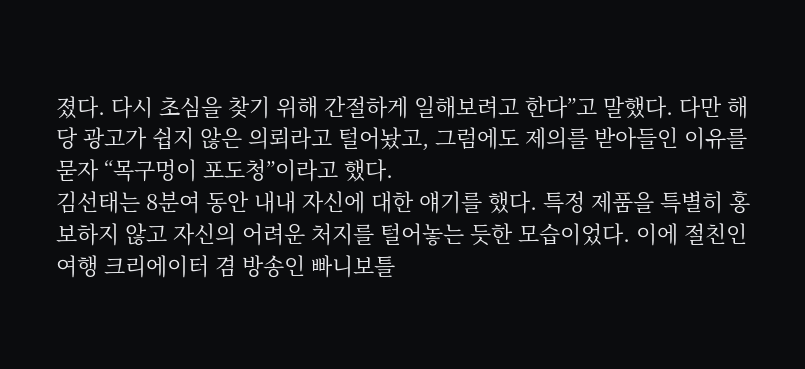졌다. 다시 초심을 찾기 위해 간절하게 일해보려고 한다”고 말했다. 다만 해당 광고가 쉽지 않은 의뢰라고 털어놨고, 그럼에도 제의를 받아들인 이유를 묻자 “목구멍이 포도청”이라고 했다.
김선태는 8분여 동안 내내 자신에 대한 얘기를 했다. 특정 제품을 특별히 홍보하지 않고 자신의 어려운 처지를 털어놓는 듯한 모습이었다. 이에 절친인 여행 크리에이터 겸 방송인 빠니보틀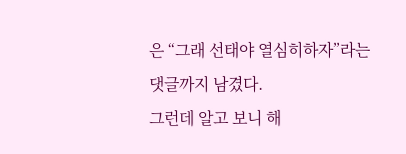은 “그래 선태야 열심히하자”라는 댓글까지 남겼다.
그런데 알고 보니 해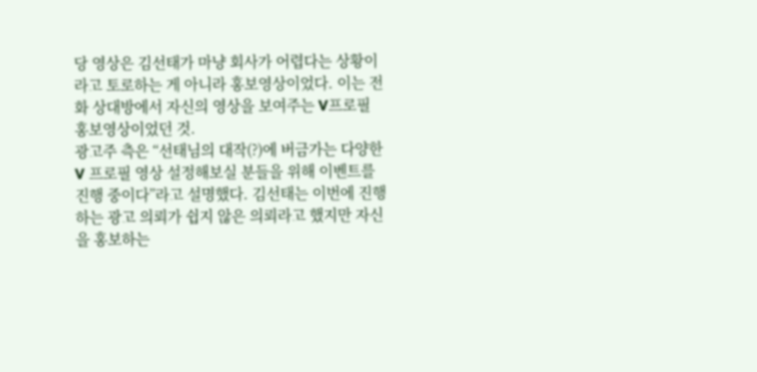당 영상은 김선태가 마냥 회사가 어렵다는 상황이라고 토로하는 게 아니라 홍보영상이었다. 이는 전화 상대방에서 자신의 영상을 보여주는 V프로필 홍보영상이었던 것.
광고주 측은 “선태님의 대작(?)에 버금가는 다양한 V 프로필 영상 설정해보실 분들을 위해 이벤트를 진행 중이다”라고 설명했다. 김선태는 이번에 진행하는 광고 의뢰가 쉽지 않은 의뢰라고 했지만 자신을 홍보하는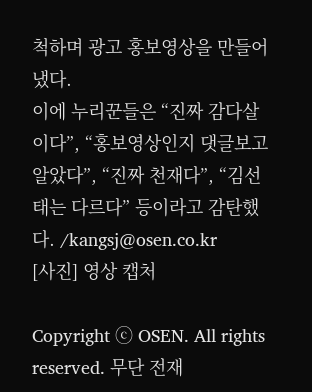척하며 광고 홍보영상을 만들어냈다.
이에 누리꾼들은 “진짜 감다살이다”, “홍보영상인지 댓글보고 알았다”, “진짜 천재다”, “김선태는 다르다” 등이라고 감탄했다. /kangsj@osen.co.kr
[사진] 영상 캡처

Copyright ⓒ OSEN. All rights reserved. 무단 전재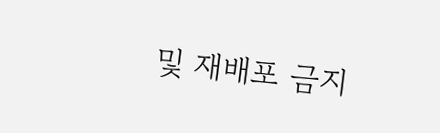및 재배포 금지